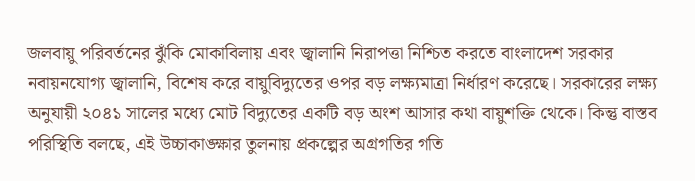জলবায়ু পরিবর্তনের ঝুঁকি মোকাবিলায় এবং জ্বালানি নিরাপত্তা নিশ্চিত করতে বাংলাদেশ সরকার নবায়নযোগ্য জ্বালানি, বিশেষ করে বায়ুবিদ্যুতের ওপর বড় লক্ষ্যমাত্রা নির্ধারণ করেছে। সরকারের লক্ষ্য অনুযায়ী ২০৪১ সালের মধ্যে মোট বিদ্যুতের একটি বড় অংশ আসার কথা বায়ুশক্তি থেকে। কিন্তু বাস্তব পরিস্থিতি বলছে, এই উচ্চাকাঙ্ক্ষার তুলনায় প্রকল্পের অগ্রগতির গতি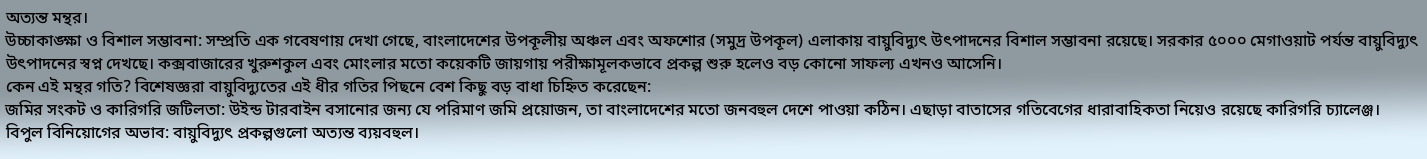অত্যন্ত মন্থর।
উচ্চাকাঙ্ক্ষা ও বিশাল সম্ভাবনা: সম্প্রতি এক গবেষণায় দেখা গেছে, বাংলাদেশের উপকূলীয় অঞ্চল এবং অফশোর (সমুদ্র উপকূল) এলাকায় বায়ুবিদ্যুৎ উৎপাদনের বিশাল সম্ভাবনা রয়েছে। সরকার ৫০০০ মেগাওয়াট পর্যন্ত বায়ুবিদ্যুৎ উৎপাদনের স্বপ্ন দেখছে। কক্সবাজারের খুরুশকুল এবং মোংলার মতো কয়েকটি জায়গায় পরীক্ষামূলকভাবে প্রকল্প শুরু হলেও বড় কোনো সাফল্য এখনও আসেনি।
কেন এই মন্থর গতি? বিশেষজ্ঞরা বায়ুবিদ্যুতের এই ধীর গতির পিছনে বেশ কিছু বড় বাধা চিহ্নিত করেছেন:
জমির সংকট ও কারিগরি জটিলতা: উইন্ড টারবাইন বসানোর জন্য যে পরিমাণ জমি প্রয়োজন, তা বাংলাদেশের মতো জনবহুল দেশে পাওয়া কঠিন। এছাড়া বাতাসের গতিবেগের ধারাবাহিকতা নিয়েও রয়েছে কারিগরি চ্যালেঞ্জ।
বিপুল বিনিয়োগের অভাব: বায়ুবিদ্যুৎ প্রকল্পগুলো অত্যন্ত ব্যয়বহুল।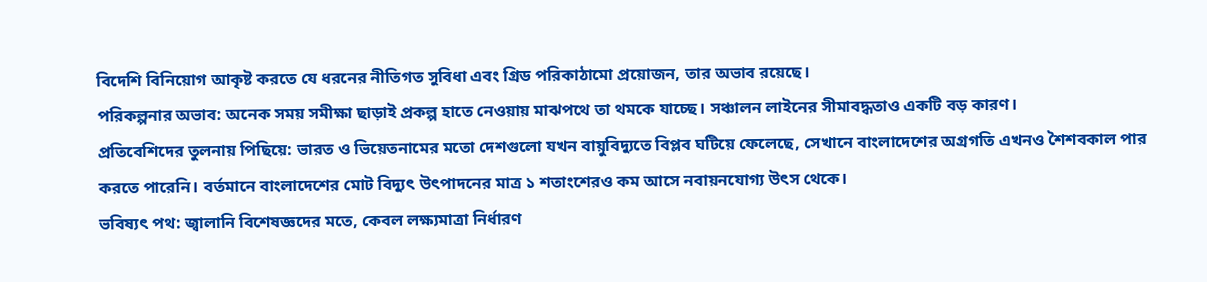বিদেশি বিনিয়োগ আকৃষ্ট করতে যে ধরনের নীতিগত সুবিধা এবং গ্রিড পরিকাঠামো প্রয়োজন, তার অভাব রয়েছে।
পরিকল্পনার অভাব: অনেক সময় সমীক্ষা ছাড়াই প্রকল্প হাতে নেওয়ায় মাঝপথে তা থমকে যাচ্ছে। সঞ্চালন লাইনের সীমাবদ্ধতাও একটি বড় কারণ।
প্রতিবেশিদের তুলনায় পিছিয়ে: ভারত ও ভিয়েতনামের মতো দেশগুলো যখন বায়ুবিদ্যুতে বিপ্লব ঘটিয়ে ফেলেছে, সেখানে বাংলাদেশের অগ্রগতি এখনও শৈশবকাল পার করতে পারেনি। বর্তমানে বাংলাদেশের মোট বিদ্যুৎ উৎপাদনের মাত্র ১ শতাংশেরও কম আসে নবায়নযোগ্য উৎস থেকে।
ভবিষ্যৎ পথ: জ্বালানি বিশেষজ্ঞদের মতে, কেবল লক্ষ্যমাত্রা নির্ধারণ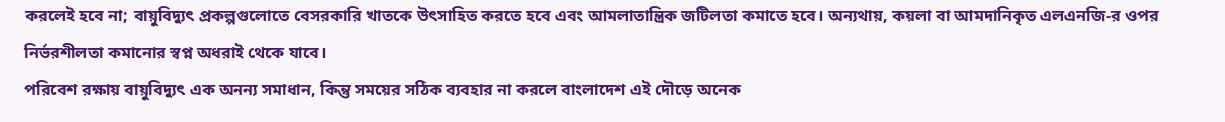করলেই হবে না; বায়ুবিদ্যুৎ প্রকল্পগুলোতে বেসরকারি খাতকে উৎসাহিত করতে হবে এবং আমলাতান্ত্রিক জটিলতা কমাতে হবে। অন্যথায়, কয়লা বা আমদানিকৃত এলএনজি-র ওপর নির্ভরশীলতা কমানোর স্বপ্ন অধরাই থেকে যাবে।
পরিবেশ রক্ষায় বায়ুবিদ্যুৎ এক অনন্য সমাধান, কিন্তু সময়ের সঠিক ব্যবহার না করলে বাংলাদেশ এই দৌড়ে অনেক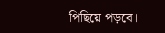পিছিয়ে পড়বে।